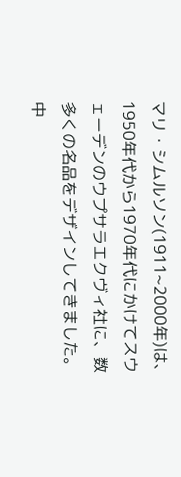マリ・シムルソン(1911~2000年)は、1950年代から1970年代にかけてスウェーデンのウプサラエクヴィ社に、数多くの名品をデザインしてきました。中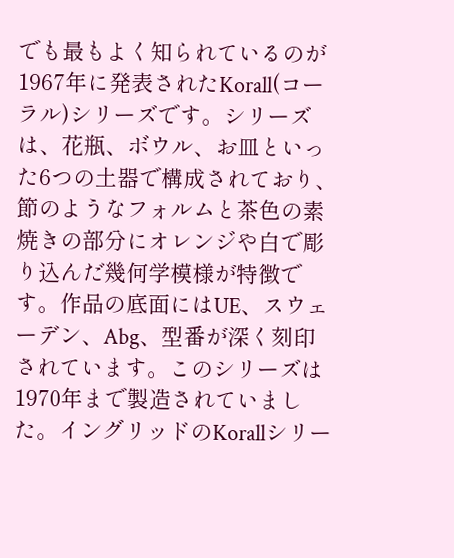でも最もよく知られているのが1967年に発表されたKorall(コーラル)シリーズです。シリーズは、花瓶、ボウル、お皿といった6つの土器で構成されており、節のようなフォルムと茶色の素焼きの部分にオレンジや白で彫り込んだ幾何学模様が特徴です。作品の底面にはUE、スウェーデン、Abg、型番が深く刻印されています。このシリーズは1970年まで製造されていました。イングリッドのKorallシリー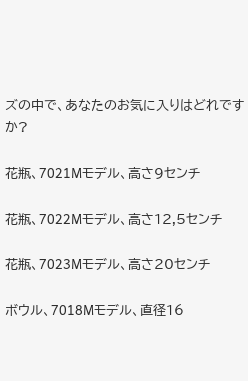ズの中で、あなたのお気に入りはどれですか?

花瓶、7021Mモデル、高さ9センチ

花瓶、7022Mモデル、高さ12,5センチ

花瓶、7023Mモデル、高さ20センチ

ボウル、7018Mモデル、直径16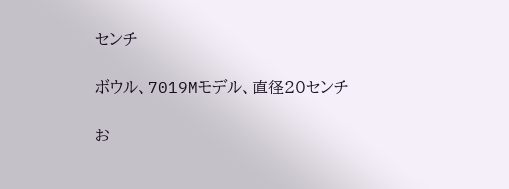センチ

ボウル、7019Mモデル、直径20センチ

お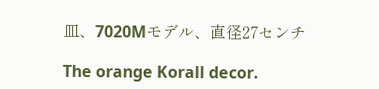皿、7020Mモデル、直径27センチ

The orange Korall decor.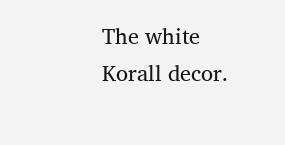The white Korall decor.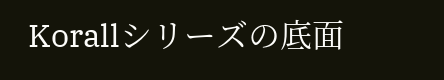Korallシリーズの底面